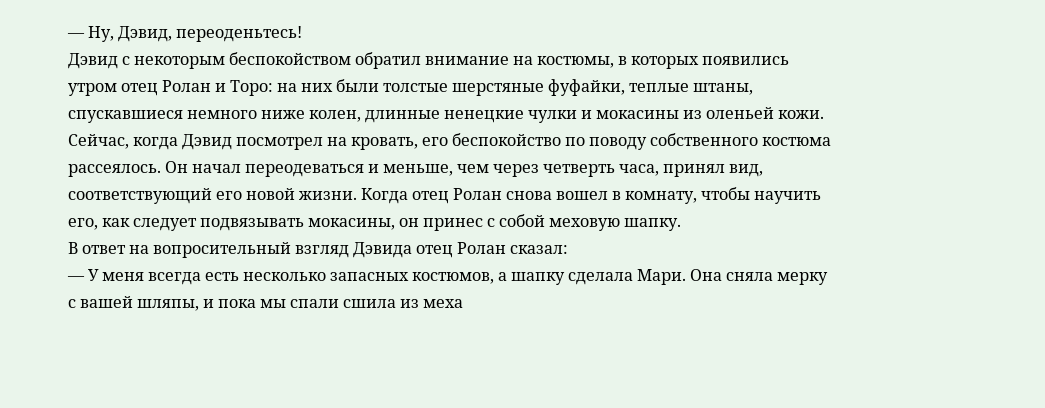— Ну, Дэвид, переоденьтесь!
Дэвид с некоторым беспокойством обратил внимание на костюмы, в которых появились утром отец Ролан и Торо: на них были толстые шерстяные фуфайки, теплые штаны, спускавшиеся немного ниже колен, длинные ненецкие чулки и мокасины из оленьей кожи. Сейчас, когда Дэвид посмотрел на кровать, его беспокойство по поводу собственного костюма рассеялось. Он начал переодеваться и меньше, чем через четверть часа, принял вид, соответствующий его новой жизни. Когда отец Ролан снова вошел в комнату, чтобы научить его, как следует подвязывать мокасины, он принес с собой меховую шапку.
В ответ на вопросительный взгляд Дэвида отец Ролан сказал:
— У меня всегда есть несколько запасных костюмов, а шапку сделала Мари. Она сняла мерку с вашей шляпы, и пока мы спали сшила из меха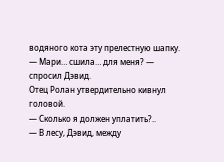водяного кота эту прелестную шапку.
— Мари… сшила… для меня? — спросил Дэвид.
Отец Ролан утвердительно кивнул головой.
— Сколько я должен уплатить?..
— В лесу, Дэвид, между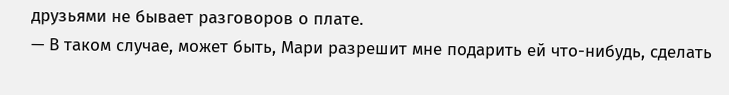друзьями не бывает разговоров о плате.
— В таком случае, может быть, Мари разрешит мне подарить ей что-нибудь, сделать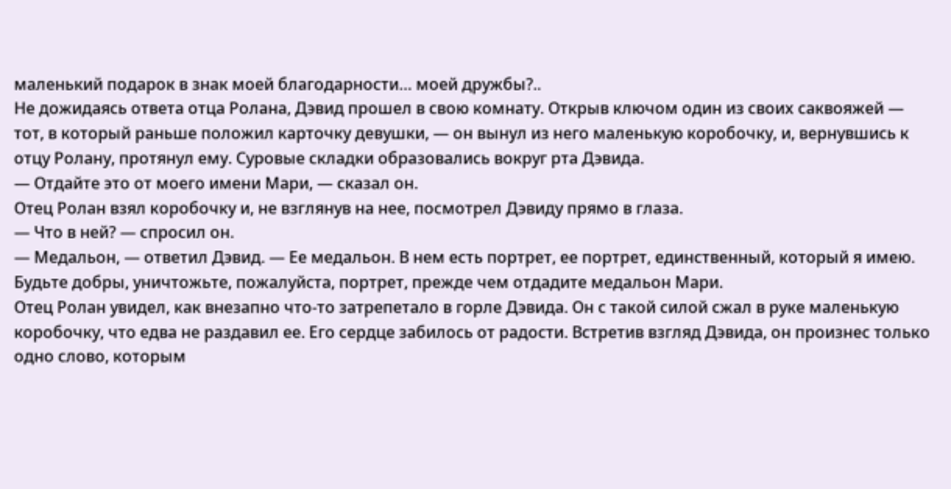маленький подарок в знак моей благодарности… моей дружбы?..
Не дожидаясь ответа отца Ролана, Дэвид прошел в свою комнату. Открыв ключом один из своих саквояжей — тот, в который раньше положил карточку девушки, — он вынул из него маленькую коробочку, и, вернувшись к отцу Ролану, протянул ему. Суровые складки образовались вокруг рта Дэвида.
— Отдайте это от моего имени Мари, — сказал он.
Отец Ролан взял коробочку и, не взглянув на нее, посмотрел Дэвиду прямо в глаза.
— Что в ней? — спросил он.
— Медальон, — ответил Дэвид. — Ее медальон. В нем есть портрет, ее портрет, единственный, который я имею. Будьте добры, уничтожьте, пожалуйста, портрет, прежде чем отдадите медальон Мари.
Отец Ролан увидел, как внезапно что-то затрепетало в горле Дэвида. Он с такой силой сжал в руке маленькую коробочку, что едва не раздавил ее. Его сердце забилось от радости. Встретив взгляд Дэвида, он произнес только одно слово, которым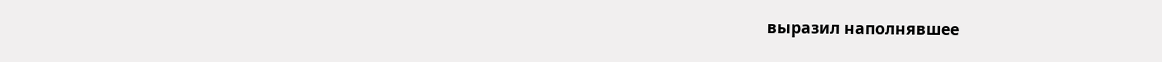выразил наполнявшее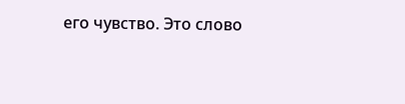его чувство. Это слово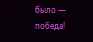было — победа!